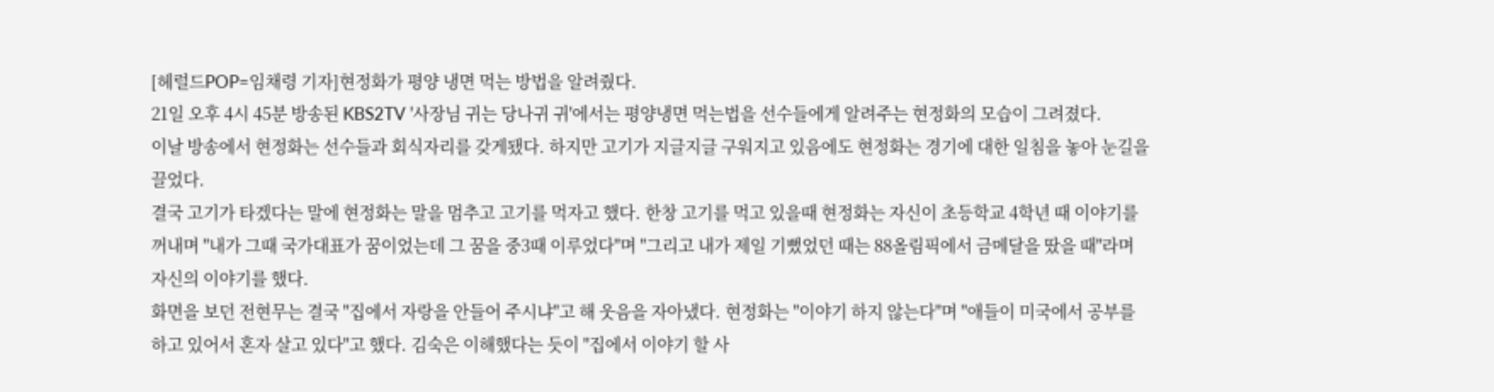[헤럴드POP=임채령 기자]현정화가 평양 냉면 먹는 방법을 알려줬다.
21일 오후 4시 45분 방송된 KBS2TV '사장님 귀는 당나귀 귀'에서는 평양냉면 먹는법을 선수들에게 알려주는 현정화의 모습이 그려졌다.
이날 방송에서 현정화는 선수들과 회식자리를 갖게됐다. 하지만 고기가 지글지글 구워지고 있음에도 현정화는 경기에 대한 일침을 놓아 눈길을 끌었다.
결국 고기가 타겠다는 말에 현정화는 말을 멈추고 고기를 먹자고 했다. 한창 고기를 먹고 있을때 현정화는 자신이 초등학교 4학년 때 이야기를 꺼내며 "내가 그때 국가대표가 꿈이었는데 그 꿈을 중3때 이루었다"며 "그리고 내가 제일 기뻤었던 때는 88올림픽에서 금메달을 땄을 때"라며 자신의 이야기를 했다.
화면을 보던 전현무는 결국 "집에서 자랑을 안들어 주시냐"고 해 웃음을 자아냈다. 현정화는 "이야기 하지 않는다"며 "애들이 미국에서 공부를 하고 있어서 혼자 살고 있다"고 했다. 김숙은 이해했다는 듯이 "집에서 이야기 할 사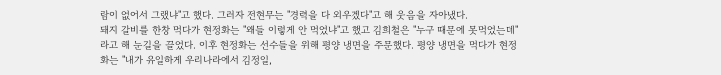람이 없어서 그랬냐"고 했다. 그러자 전현무는 "경력을 다 외우겠다"고 해 웃음을 자아냈다.
돼지 갈비를 한창 먹다가 현정화는 "왜들 이렇게 안 먹었냐"고 했고 김희철은 "누구 때문에 못먹었는데"라고 해 눈길을 끌었다. 이후 현정화는 선수들을 위해 평양 냉면을 주문했다. 평양 냉면을 먹다가 현정화는 "내가 유일하게 우리나라에서 김정일,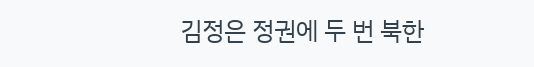김정은 정권에 두 번 북한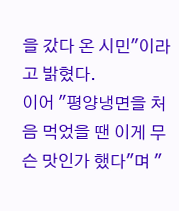을 갔다 온 시민"이라고 밝혔다.
이어 "평양냉면을 처음 먹었을 땐 이게 무슨 맛인가 했다"며 "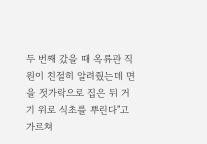두 번째 갔을 때 옥류관 직원이 친절히 알려줬는데 면을 젓가락으로 집은 뒤 거기 위로 식초를 뿌린다"고 가르쳐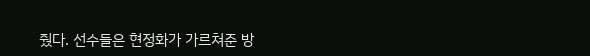줬다. 선수들은 현정화가 가르쳐준 방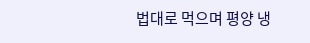법대로 먹으며 평양 냉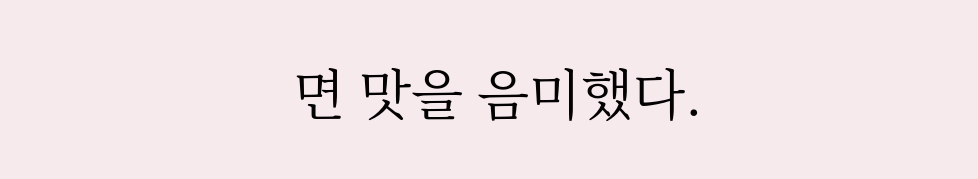면 맛을 음미했다.